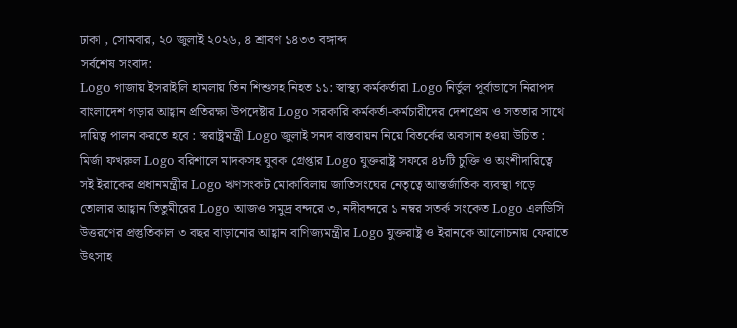ঢাকা , সোমবার, ২০ জুলাই ২০২৬, ৪ শ্রাবণ ১৪৩৩ বঙ্গাব্দ
সর্বশেষ সংবাদ:
Logo গাজায় ইসরাইলি হামলায় তিন শিশুসহ নিহত ১১: স্বাস্থ্য কর্মকর্তারা Logo নির্ভুল পূর্বাভাসে নিরাপদ বাংলাদেশ গড়ার আহ্বান প্রতিরক্ষা উপদেষ্টার Logo সরকারি কর্মকর্তা-কর্মচারীদের দেশপ্রেম ও সততার সাথে দায়িত্ব পালন করতে হবে : স্বরাষ্ট্রমন্ত্রী Logo জুলাই সনদ বাস্তবায়ন নিয়ে বিতর্কের অবসান হওয়া উচিত : মির্জা ফখরুল Logo বরিশালে মাদকসহ যুবক গ্রেপ্তার Logo যুক্তরাষ্ট্র সফরে ৪৮টি চুক্তি ও অংশীদারিত্বে সই ইরাকের প্রধানমন্ত্রীর Logo ঋণসংকট মোকাবিলায় জাতিসংঘের নেতৃত্বে আন্তর্জাতিক ব্যবস্থা গড়ে তোলার আহ্বান তিতুমীরের Logo আজও সমুদ্র বন্দরে ৩, নদীবন্দরে ১ নম্বর সতর্ক সংকেত Logo এলডিসি উত্তরণের প্রস্তুতিকাল ৩ বছর বাড়ানোর আহ্বান বাণিজ্যমন্ত্রীর Logo যুক্তরাষ্ট্র ও ইরানকে আলোচনায় ফেরাতে উৎসাহ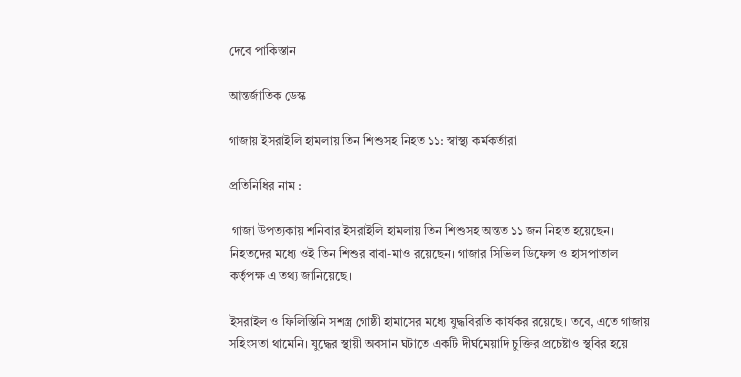দেবে পাকিস্তান

আন্তর্জাতিক ডেস্ক

গাজায় ইসরাইলি হামলায় তিন শিশুসহ নিহত ১১: স্বাস্থ্য কর্মকর্তারা

প্রতিনিধির নাম :

 গাজা উপত্যকায় শনিবার ইসরাইলি হামলায় তিন শিশুসহ অন্তত ১১ জন নিহত হয়েছেন। নিহতদের মধ্যে ওই তিন শিশুর বাবা-মাও রয়েছেন। গাজার সিভিল ডিফেন্স ও হাসপাতাল কর্তৃপক্ষ এ তথ্য জানিয়েছে।

ইসরাইল ও ফিলিস্তিনি সশস্ত্র গোষ্ঠী হামাসের মধ্যে যুদ্ধবিরতি কার্যকর রয়েছে। তবে, এতে গাজায় সহিংসতা থামেনি। যুদ্ধের স্থায়ী অবসান ঘটাতে একটি দীর্ঘমেয়াদি চুক্তির প্রচেষ্টাও স্থবির হয়ে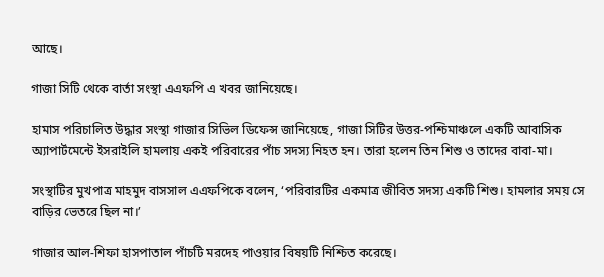আছে।

গাজা সিটি থেকে বার্তা সংস্থা এএফপি এ খবর জানিয়েছে।

হামাস পরিচালিত উদ্ধার সংস্থা গাজার সিভিল ডিফেন্স জানিয়েছে, গাজা সিটির উত্তর-পশ্চিমাঞ্চলে একটি আবাসিক অ্যাপার্টমেন্টে ইসরাইলি হামলায় একই পরিবারের পাঁচ সদস্য নিহত হন। তারা হলেন তিন শিশু ও তাদের বাবা-মা।

সংস্থাটির মুখপাত্র মাহমুদ বাসসাল এএফপিকে বলেন, ‘পরিবারটির একমাত্র জীবিত সদস্য একটি শিশু। হামলার সময় সে বাড়ির ভেতরে ছিল না।’

গাজার আল-শিফা হাসপাতাল পাঁচটি মরদেহ পাওয়ার বিষয়টি নিশ্চিত করেছে।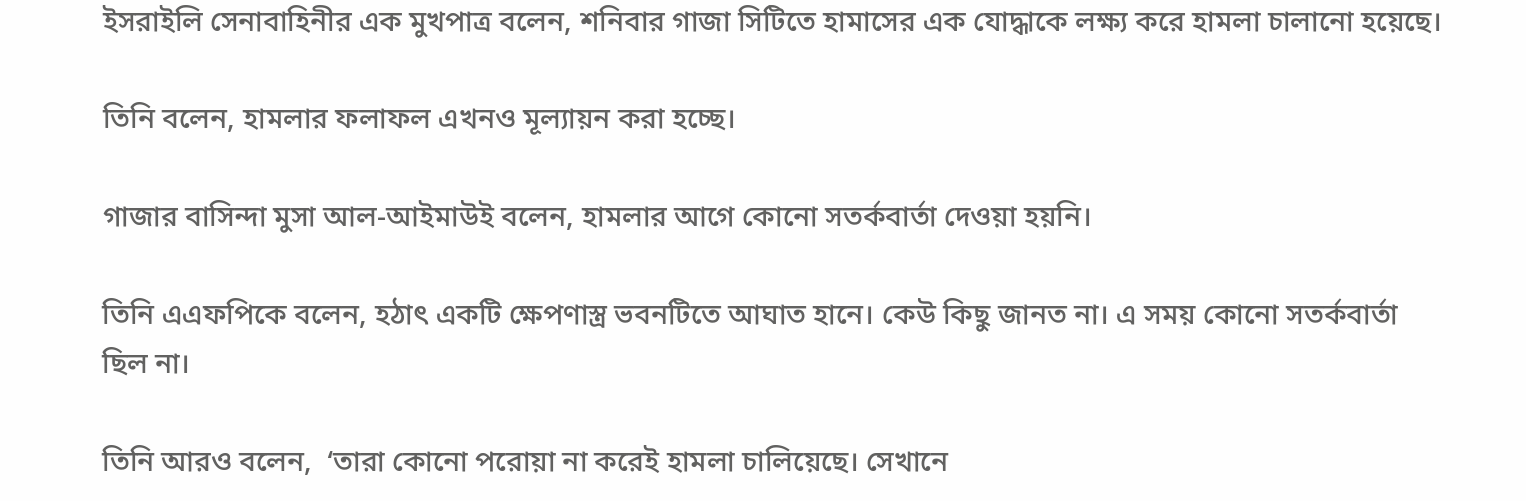ইসরাইলি সেনাবাহিনীর এক মুখপাত্র বলেন, শনিবার গাজা সিটিতে হামাসের এক যোদ্ধাকে লক্ষ্য করে হামলা চালানো হয়েছে।

তিনি বলেন, হামলার ফলাফল এখনও মূল্যায়ন করা হচ্ছে।

গাজার বাসিন্দা মুসা আল-আইমাউই বলেন, হামলার আগে কোনো সতর্কবার্তা দেওয়া হয়নি।

তিনি এএফপিকে বলেন, হঠাৎ একটি ক্ষেপণাস্ত্র ভবনটিতে আঘাত হানে। কেউ কিছু জানত না। এ সময় কোনো সতর্কবার্তা ছিল না।

তিনি আরও বলেন,  ‘তারা কোনো পরোয়া না করেই হামলা চালিয়েছে। সেখানে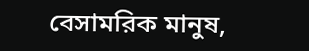বেসামরিক মানুষ,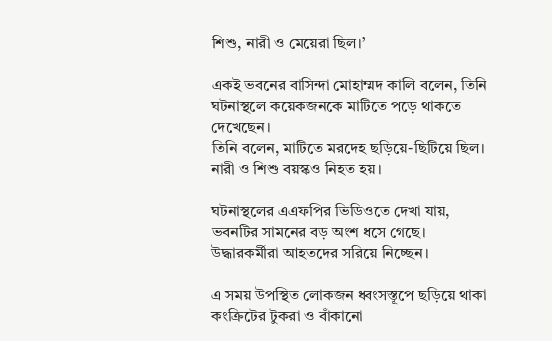শিশু, নারী ও মেয়েরা ছিল।’

একই ভবনের বাসিন্দা মোহাম্মদ কালি বলেন, তিনি ঘটনাস্থলে কয়েকজনকে মাটিতে পড়ে থাকতে দেখেছেন।
তিনি বলেন, মাটিতে মরদেহ ছড়িয়ে-ছিটিয়ে ছিল। নারী ও শিশু বয়স্কও নিহত হয়।

ঘটনাস্থলের এএফপির ভিডিওতে দেখা যায়, ভবনটির সামনের বড় অংশ ধসে গেছে। উদ্ধারকর্মীরা আহতদের সরিয়ে নিচ্ছেন।

এ সময় উপস্থিত লোকজন ধ্বংসস্তূপে ছড়িয়ে থাকা কংক্রিটের টুকরা ও বাঁকানো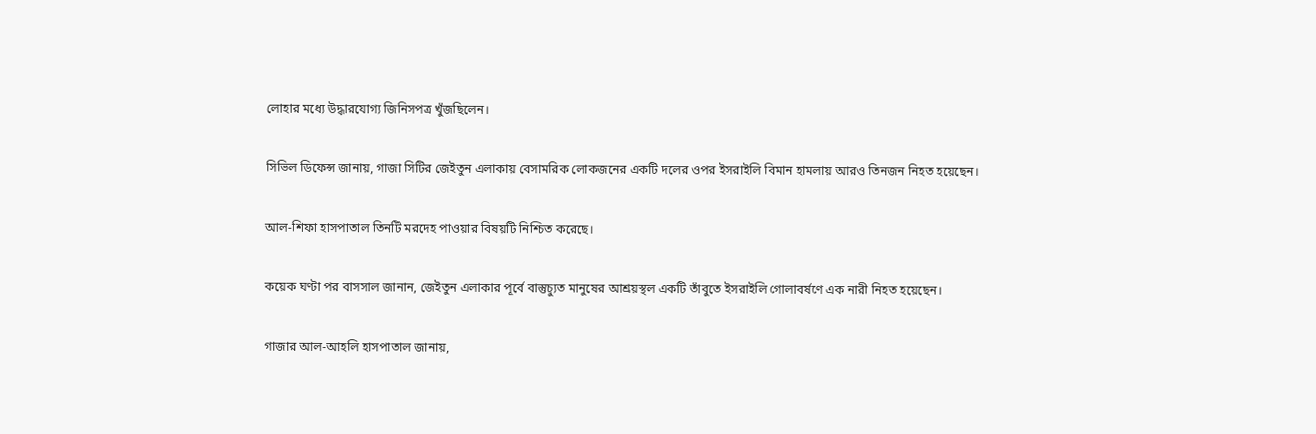লোহার মধ্যে উদ্ধারযোগ্য জিনিসপত্র খুঁজছিলেন।

সিভিল ডিফেন্স জানায়, গাজা সিটির জেইতুন এলাকায় বেসামরিক লোকজনের একটি দলের ওপর ইসরাইলি বিমান হামলায় আরও তিনজন নিহত হয়েছেন।

আল-শিফা হাসপাতাল তিনটি মরদেহ পাওয়ার বিষয়টি নিশ্চিত করেছে।

কয়েক ঘণ্টা পর বাসসাল জানান, জেইতুন এলাকার পূর্বে বাস্তুচ্যুত মানুষের আশ্রয়স্থল একটি তাঁবুতে ইসরাইলি গোলাবর্ষণে এক নারী নিহত হয়েছেন।

গাজার আল-আহলি হাসপাতাল জানায়,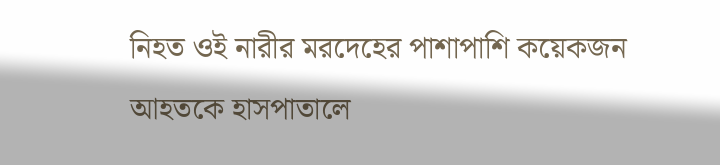নিহত ওই নারীর মরদেহের পাশাপাশি কয়েকজন আহতকে হাসপাতালে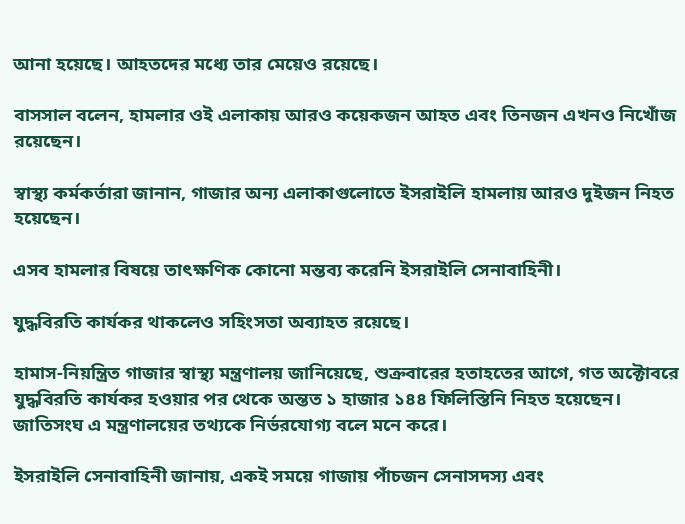আনা হয়েছে। আহতদের মধ্যে তার মেয়েও রয়েছে।

বাসসাল বলেন, হামলার ওই এলাকায় আরও কয়েকজন আহত এবং তিনজন এখনও নিখোঁজ রয়েছেন।

স্বাস্থ্য কর্মকর্তারা জানান, গাজার অন্য এলাকাগুলোতে ইসরাইলি হামলায় আরও দুইজন নিহত হয়েছেন।

এসব হামলার বিষয়ে তাৎক্ষণিক কোনো মন্তব্য করেনি ইসরাইলি সেনাবাহিনী।

যুদ্ধবিরতি কার্যকর থাকলেও সহিংসতা অব্যাহত রয়েছে।

হামাস-নিয়ন্ত্রিত গাজার স্বাস্থ্য মন্ত্রণালয় জানিয়েছে, শুক্রবারের হতাহতের আগে, গত অক্টোবরে যুদ্ধবিরতি কার্যকর হওয়ার পর থেকে অন্তত ১ হাজার ১৪৪ ফিলিস্তিনি নিহত হয়েছেন। জাতিসংঘ এ মন্ত্রণালয়ের তথ্যকে নির্ভরযোগ্য বলে মনে করে।

ইসরাইলি সেনাবাহিনী জানায়, একই সময়ে গাজায় পাঁচজন সেনাসদস্য এবং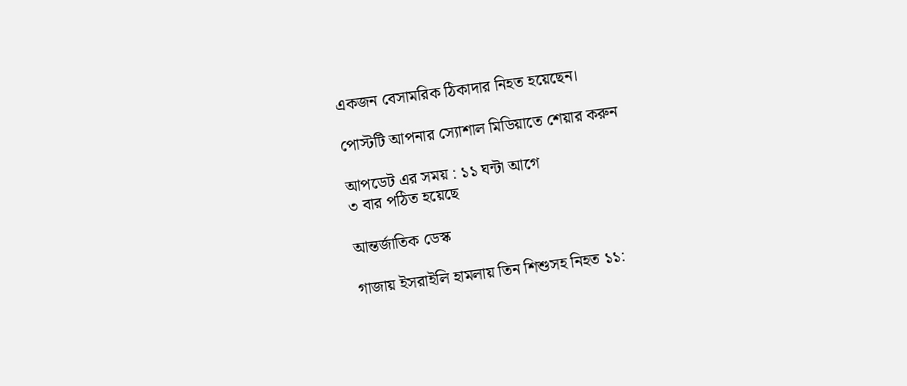একজন বেসামরিক ঠিকাদার নিহত হয়েছেন।

পোস্টটি আপনার স্যোশাল মিডিয়াতে শেয়ার করুন

আপডেট এর সময় : ১১ ঘন্টা আগে
৩ বার পঠিত হয়েছে

আন্তর্জাতিক ডেস্ক

গাজায় ইসরাইলি হামলায় তিন শিশুসহ নিহত ১১: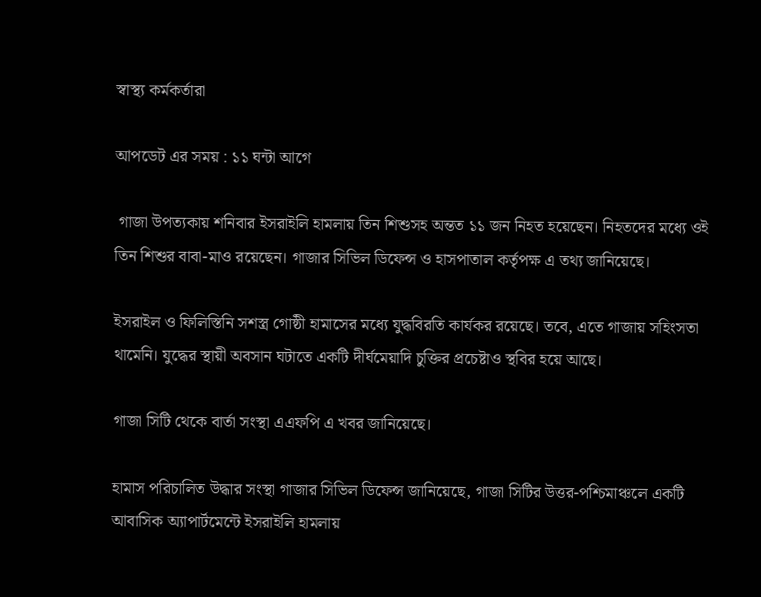স্বাস্থ্য কর্মকর্তারা

আপডেট এর সময় : ১১ ঘন্টা আগে

 গাজা উপত্যকায় শনিবার ইসরাইলি হামলায় তিন শিশুসহ অন্তত ১১ জন নিহত হয়েছেন। নিহতদের মধ্যে ওই তিন শিশুর বাবা-মাও রয়েছেন। গাজার সিভিল ডিফেন্স ও হাসপাতাল কর্তৃপক্ষ এ তথ্য জানিয়েছে।

ইসরাইল ও ফিলিস্তিনি সশস্ত্র গোষ্ঠী হামাসের মধ্যে যুদ্ধবিরতি কার্যকর রয়েছে। তবে, এতে গাজায় সহিংসতা থামেনি। যুদ্ধের স্থায়ী অবসান ঘটাতে একটি দীর্ঘমেয়াদি চুক্তির প্রচেষ্টাও স্থবির হয়ে আছে।

গাজা সিটি থেকে বার্তা সংস্থা এএফপি এ খবর জানিয়েছে।

হামাস পরিচালিত উদ্ধার সংস্থা গাজার সিভিল ডিফেন্স জানিয়েছে, গাজা সিটির উত্তর-পশ্চিমাঞ্চলে একটি আবাসিক অ্যাপার্টমেন্টে ইসরাইলি হামলায়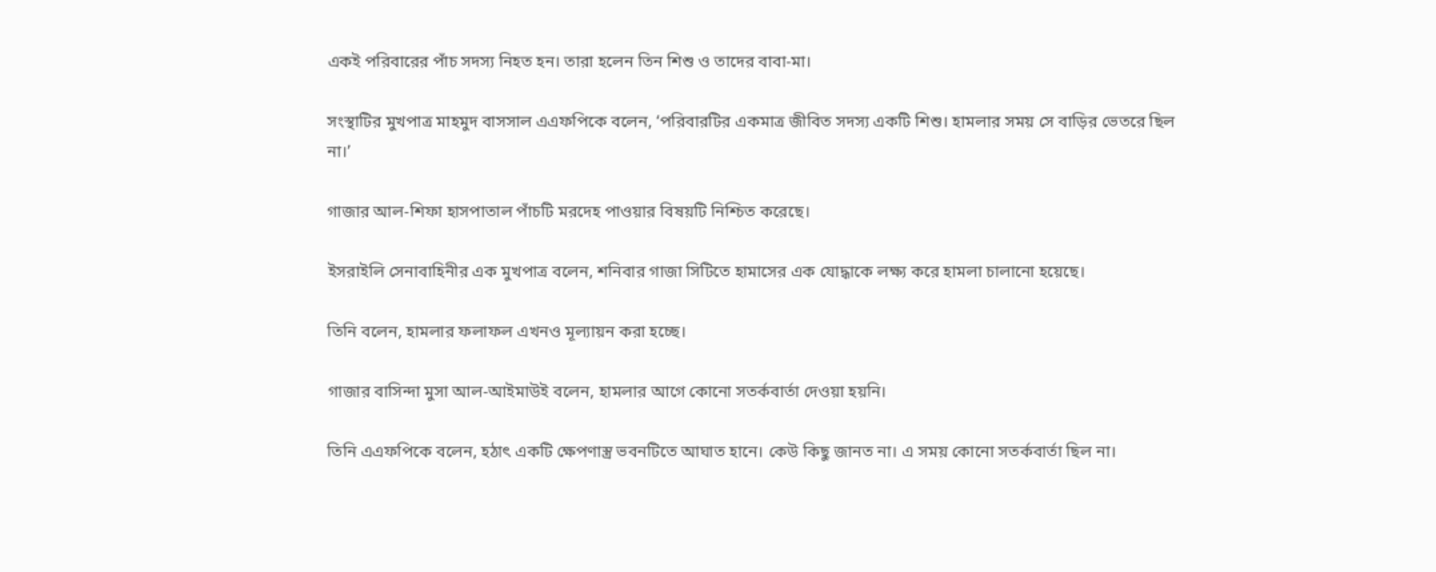একই পরিবারের পাঁচ সদস্য নিহত হন। তারা হলেন তিন শিশু ও তাদের বাবা-মা।

সংস্থাটির মুখপাত্র মাহমুদ বাসসাল এএফপিকে বলেন, ‘পরিবারটির একমাত্র জীবিত সদস্য একটি শিশু। হামলার সময় সে বাড়ির ভেতরে ছিল না।’

গাজার আল-শিফা হাসপাতাল পাঁচটি মরদেহ পাওয়ার বিষয়টি নিশ্চিত করেছে।

ইসরাইলি সেনাবাহিনীর এক মুখপাত্র বলেন, শনিবার গাজা সিটিতে হামাসের এক যোদ্ধাকে লক্ষ্য করে হামলা চালানো হয়েছে।

তিনি বলেন, হামলার ফলাফল এখনও মূল্যায়ন করা হচ্ছে।

গাজার বাসিন্দা মুসা আল-আইমাউই বলেন, হামলার আগে কোনো সতর্কবার্তা দেওয়া হয়নি।

তিনি এএফপিকে বলেন, হঠাৎ একটি ক্ষেপণাস্ত্র ভবনটিতে আঘাত হানে। কেউ কিছু জানত না। এ সময় কোনো সতর্কবার্তা ছিল না।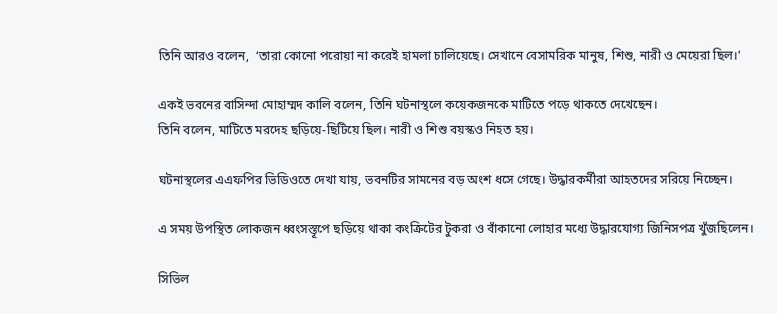তিনি আরও বলেন,  ‘তারা কোনো পরোয়া না করেই হামলা চালিয়েছে। সেখানে বেসামরিক মানুষ, শিশু, নারী ও মেয়েরা ছিল।’

একই ভবনের বাসিন্দা মোহাম্মদ কালি বলেন, তিনি ঘটনাস্থলে কয়েকজনকে মাটিতে পড়ে থাকতে দেখেছেন।
তিনি বলেন, মাটিতে মরদেহ ছড়িয়ে-ছিটিয়ে ছিল। নারী ও শিশু বয়স্কও নিহত হয়।

ঘটনাস্থলের এএফপির ভিডিওতে দেখা যায়, ভবনটির সামনের বড় অংশ ধসে গেছে। উদ্ধারকর্মীরা আহতদের সরিয়ে নিচ্ছেন।

এ সময় উপস্থিত লোকজন ধ্বংসস্তূপে ছড়িয়ে থাকা কংক্রিটের টুকরা ও বাঁকানো লোহার মধ্যে উদ্ধারযোগ্য জিনিসপত্র খুঁজছিলেন।

সিভিল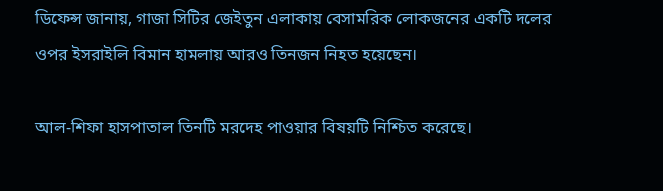ডিফেন্স জানায়, গাজা সিটির জেইতুন এলাকায় বেসামরিক লোকজনের একটি দলের ওপর ইসরাইলি বিমান হামলায় আরও তিনজন নিহত হয়েছেন।

আল-শিফা হাসপাতাল তিনটি মরদেহ পাওয়ার বিষয়টি নিশ্চিত করেছে।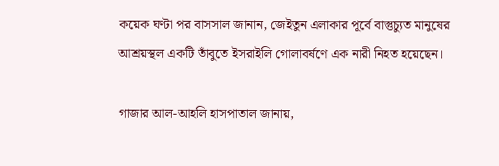কয়েক ঘণ্টা পর বাসসাল জানান, জেইতুন এলাকার পূর্বে বাস্তুচ্যুত মানুষের আশ্রয়স্থল একটি তাঁবুতে ইসরাইলি গোলাবর্ষণে এক নারী নিহত হয়েছেন।

গাজার আল-আহলি হাসপাতাল জানায়,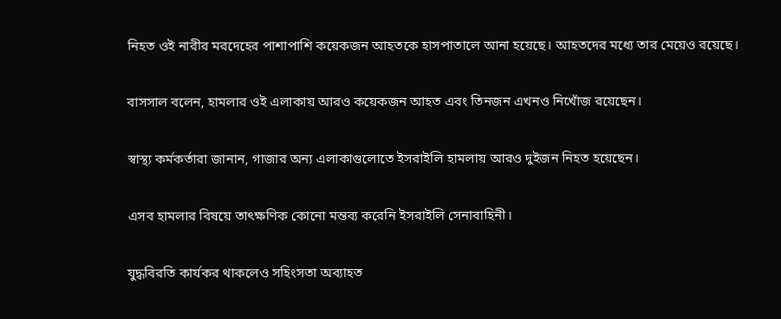নিহত ওই নারীর মরদেহের পাশাপাশি কয়েকজন আহতকে হাসপাতালে আনা হয়েছে। আহতদের মধ্যে তার মেয়েও রয়েছে।

বাসসাল বলেন, হামলার ওই এলাকায় আরও কয়েকজন আহত এবং তিনজন এখনও নিখোঁজ রয়েছেন।

স্বাস্থ্য কর্মকর্তারা জানান, গাজার অন্য এলাকাগুলোতে ইসরাইলি হামলায় আরও দুইজন নিহত হয়েছেন।

এসব হামলার বিষয়ে তাৎক্ষণিক কোনো মন্তব্য করেনি ইসরাইলি সেনাবাহিনী।

যুদ্ধবিরতি কার্যকর থাকলেও সহিংসতা অব্যাহত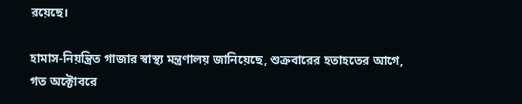রয়েছে।

হামাস-নিয়ন্ত্রিত গাজার স্বাস্থ্য মন্ত্রণালয় জানিয়েছে, শুক্রবারের হতাহতের আগে, গত অক্টোবরে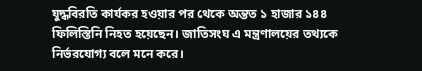যুদ্ধবিরতি কার্যকর হওয়ার পর থেকে অন্তত ১ হাজার ১৪৪ ফিলিস্তিনি নিহত হয়েছেন। জাতিসংঘ এ মন্ত্রণালয়ের তথ্যকে নির্ভরযোগ্য বলে মনে করে।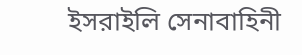ইসরাইলি সেনাবাহিনী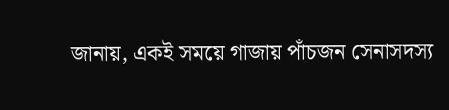জানায়, একই সময়ে গাজায় পাঁচজন সেনাসদস্য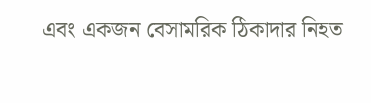এবং একজন বেসামরিক ঠিকাদার নিহত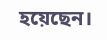হয়েছেন।